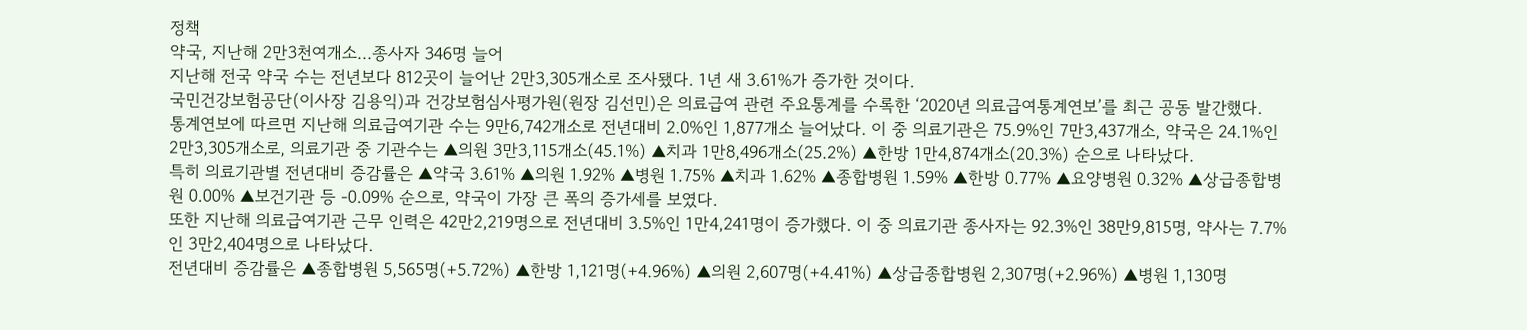정책
약국, 지난해 2만3천여개소…종사자 346명 늘어
지난해 전국 약국 수는 전년보다 812곳이 늘어난 2만3,305개소로 조사됐다. 1년 새 3.61%가 증가한 것이다.
국민건강보험공단(이사장 김용익)과 건강보험심사평가원(원장 김선민)은 의료급여 관련 주요통계를 수록한 ‘2020년 의료급여통계연보’를 최근 공동 발간했다.
통계연보에 따르면 지난해 의료급여기관 수는 9만6,742개소로 전년대비 2.0%인 1,877개소 늘어났다. 이 중 의료기관은 75.9%인 7만3,437개소, 약국은 24.1%인 2만3,305개소로, 의료기관 중 기관수는 ▲의원 3만3,115개소(45.1%) ▲치과 1만8,496개소(25.2%) ▲한방 1만4,874개소(20.3%) 순으로 나타났다.
특히 의료기관별 전년대비 증감률은 ▲약국 3.61% ▲의원 1.92% ▲병원 1.75% ▲치과 1.62% ▲종합병원 1.59% ▲한방 0.77% ▲요양병원 0.32% ▲상급종합병원 0.00% ▲보건기관 등 -0.09% 순으로, 약국이 가장 큰 폭의 증가세를 보였다.
또한 지난해 의료급여기관 근무 인력은 42만2,219명으로 전년대비 3.5%인 1만4,241명이 증가했다. 이 중 의료기관 종사자는 92.3%인 38만9,815명, 약사는 7.7%인 3만2,404명으로 나타났다.
전년대비 증감률은 ▲종합병원 5,565명(+5.72%) ▲한방 1,121명(+4.96%) ▲의원 2,607명(+4.41%) ▲상급종합병원 2,307명(+2.96%) ▲병원 1,130명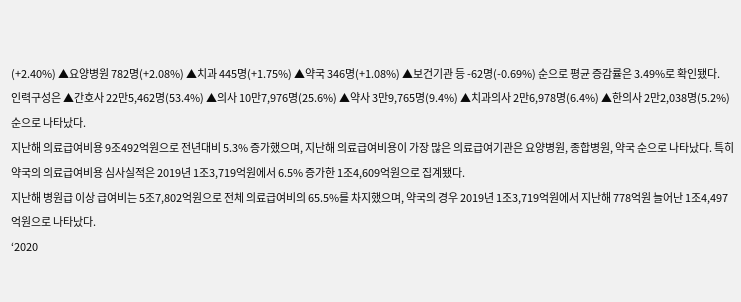(+2.40%) ▲요양병원 782명(+2.08%) ▲치과 445명(+1.75%) ▲약국 346명(+1.08%) ▲보건기관 등 -62명(-0.69%) 순으로 평균 증감률은 3.49%로 확인됐다.
인력구성은 ▲간호사 22만5,462명(53.4%) ▲의사 10만7,976명(25.6%) ▲약사 3만9,765명(9.4%) ▲치과의사 2만6,978명(6.4%) ▲한의사 2만2,038명(5.2%) 순으로 나타났다.
지난해 의료급여비용 9조492억원으로 전년대비 5.3% 증가했으며, 지난해 의료급여비용이 가장 많은 의료급여기관은 요양병원, 종합병원, 약국 순으로 나타났다. 특히 약국의 의료급여비용 심사실적은 2019년 1조3,719억원에서 6.5% 증가한 1조4,609억원으로 집계됐다.
지난해 병원급 이상 급여비는 5조7,802억원으로 전체 의료급여비의 65.5%를 차지했으며, 약국의 경우 2019년 1조3,719억원에서 지난해 778억원 늘어난 1조4,497억원으로 나타났다.
‘2020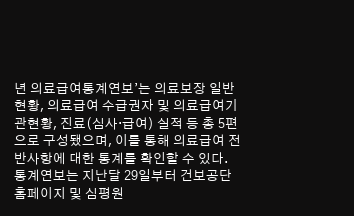년 의료급여통계연보’는 의료보장 일반현황, 의료급여 수급권자 및 의료급여기관현황, 진료(심사‧급여) 실적 등 총 5편으로 구성됐으며, 이를 통해 의료급여 전반사항에 대한 통계를 확인할 수 있다.
통계연보는 지난달 29일부터 건보공단 홈페이지 및 심평원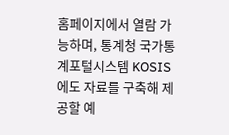홈페이지에서 열람 가능하며, 통계청 국가통계포털시스템 KOSIS에도 자료를 구축해 제공할 예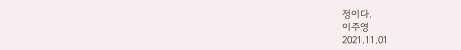정이다.
이주영
2021.11.01